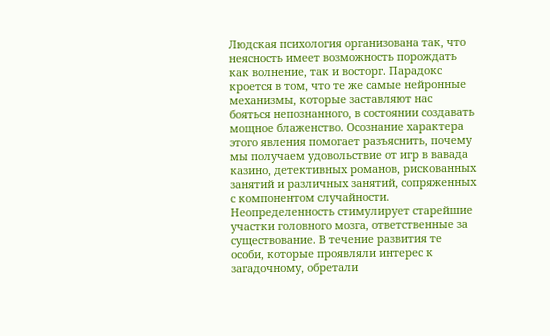Людская психология организована так, что неясность имеет возможность порождать как волнение, так и восторг. Парадокс кроется в том, что те же самые нейронные механизмы, которые заставляют нас бояться непознанного, в состоянии создавать мощное блаженство. Осознание характера этого явления помогает разъяснить, почему мы получаем удовольствие от игр в вавада казино, детективных романов, рискованных занятий и различных занятий, сопряженных с компонентом случайности.
Неопределенность стимулирует старейшие участки головного мозга, ответственные за существование. В течение развития те особи, которые проявляли интерес к загадочному, обретали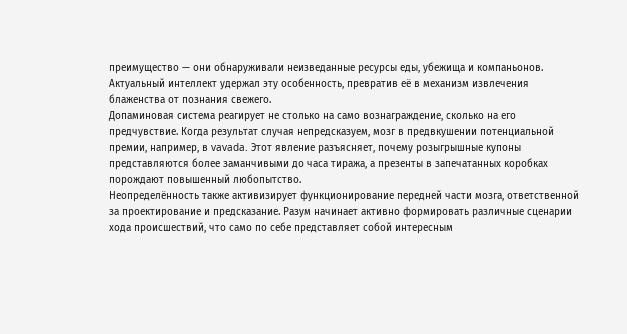преимущество — они обнаруживали неизведанные ресурсы еды, убежища и компаньонов. Актуальный интеллект удержал эту особенность, превратив её в механизм извлечения блаженства от познания свежего.
Допаминовая система реагирует не столько на само вознаграждение, сколько на его предчувствие. Когда результат случая непредсказуем, мозг в предвкушении потенциальной премии, например, в vavada. Этот явление разъясняет, почему розыгрышные купоны представляются более заманчивыми до часа тиража, а презенты в запечатанных коробках порождают повышенный любопытство.
Неопределённость также активизирует функционирование передней части мозга, ответственной за проектирование и предсказание. Разум начинает активно формировать различные сценарии хода происшествий, что само по себе представляет собой интересным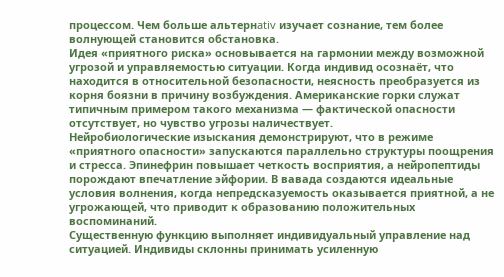процессом. Чем больше альтернativ изучает сознание, тем более волнующей становится обстановка.
Идея «приятного риска» основывается на гармонии между возможной угрозой и управляемостью ситуации. Когда индивид осознаёт, что находится в относительной безопасности, неясность преобразуется из корня боязни в причину возбуждения. Американские горки служат типичным примером такого механизма — фактической опасности отсутствует, но чувство угрозы наличествует.
Нейробиологические изыскания демонстрируют, что в режиме «приятного опасности» запускаются параллельно структуры поощрения и стресса. Эпинефрин повышает четкость восприятия, а нейропептиды порождают впечатление эйфории. В вавада создаются идеальные условия волнения, когда непредсказуемость оказывается приятной, а не угрожающей, что приводит к образованию положительных воспоминаний.
Существенную функцию выполняет индивидуальный управление над ситуацией. Индивиды склонны принимать усиленную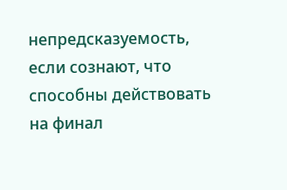непредсказуемость, если сознают, что способны действовать на финал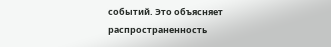событий. Это объясняет распространенность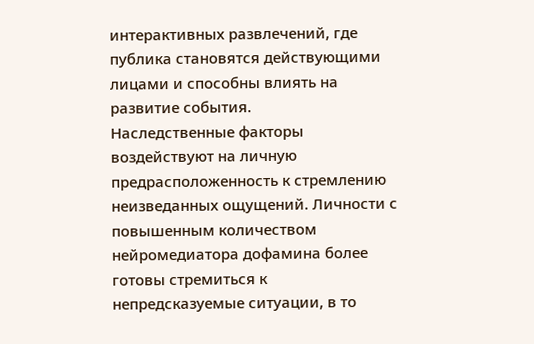интерактивных развлечений, где публика становятся действующими лицами и способны влиять на развитие события.
Наследственные факторы воздействуют на личную предрасположенность к стремлению неизведанных ощущений. Личности с повышенным количеством нейромедиатора дофамина более готовы стремиться к непредсказуемые ситуации, в то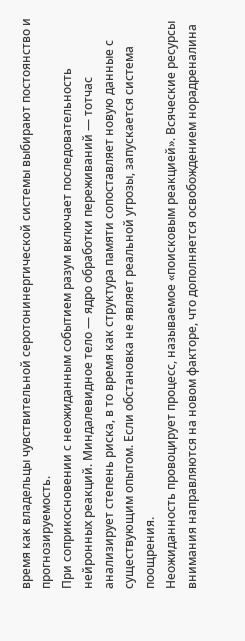время как владельцы чувствительной серотонинергической системы выбирают постоянство и прогнозируемость.
При соприкосновении с неожиданным событием разум включает последовательность нейронных реакций. Миндалевидное тело — ядро обработки переживаний — тотчас анализирует степень риска, в то время как структура памяти сопоставляет новую данные с существующим опытом. Если обстановка не являет реальной угрозы, запускается система поощрения.
Неожиданность провоцирует процесс, называемое «поисковым реакцией». Всяческие ресурсы внимания направляются на новом факторе, что дополняется освобождением норадреналина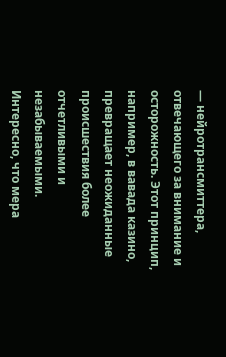— нейротрансмиттера, отвечающего за внимание и осторожность. Этот принцип, например, в вавада казино, превращает неожиданные происшествия более отчетливыми и незабываемыми.
Интересно, что мера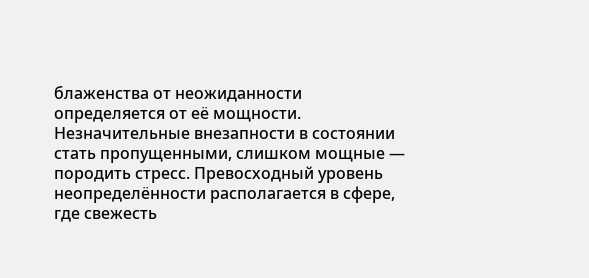блаженства от неожиданности определяется от её мощности. Незначительные внезапности в состоянии стать пропущенными, слишком мощные — породить стресс. Превосходный уровень неопределённости располагается в сфере, где свежесть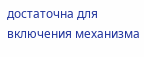достаточна для включения механизма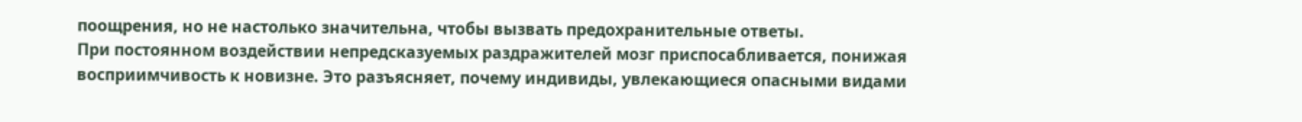поощрения, но не настолько значительна, чтобы вызвать предохранительные ответы.
При постоянном воздействии непредсказуемых раздражителей мозг приспосабливается, понижая восприимчивость к новизне. Это разъясняет, почему индивиды, увлекающиеся опасными видами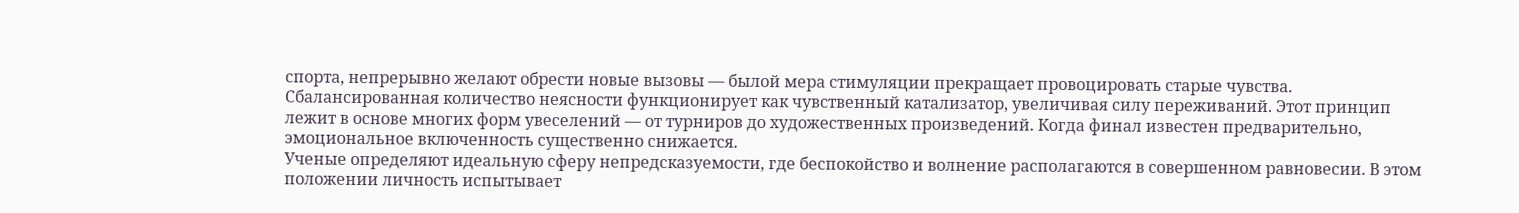спорта, непрерывно желают обрести новые вызовы — былой мера стимуляции прекращает провоцировать старые чувства.
Сбалансированная количество неясности функционирует как чувственный катализатор, увеличивая силу переживаний. Этот принцип лежит в основе многих форм увеселений — от турниров до художественных произведений. Когда финал известен предварительно, эмоциональное включенность существенно снижается.
Ученые определяют идеальную сферу непредсказуемости, где беспокойство и волнение располагаются в совершенном равновесии. В этом положении личность испытывает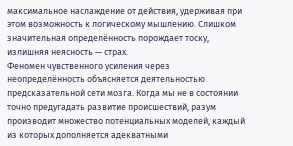максимальное наслаждение от действия, удерживая при этом возможность к логическому мышлению. Слишком значительная определённость порождает тоску, излишняя неясность — страх.
Феномен чувственного усиления через неопределённость объясняется деятельностью предсказательной сети мозга. Когда мы не в состоянии точно предугадать развитие происшествий, разум производит множество потенциальных моделей, каждый из которых дополняется адекватными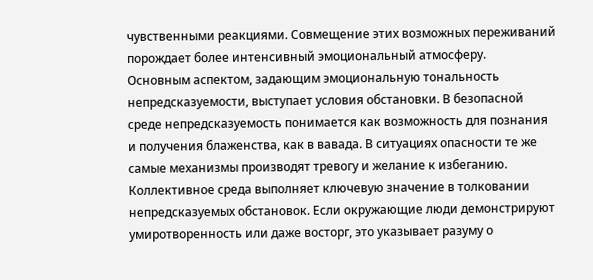чувственными реакциями. Совмещение этих возможных переживаний порождает более интенсивный эмоциональный атмосферу.
Основным аспектом, задающим эмоциональную тональность непредсказуемости, выступает условия обстановки. В безопасной среде непредсказуемость понимается как возможность для познания и получения блаженства, как в вавада. В ситуациях опасности те же самые механизмы производят тревогу и желание к избеганию.
Коллективное среда выполняет ключевую значение в толковании непредсказуемых обстановок. Если окружающие люди демонстрируют умиротворенность или даже восторг, это указывает разуму о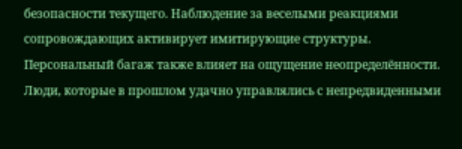безопасности текущего. Наблюдение за веселыми реакциями сопровождающих активирует имитирующие структуры.
Персональный багаж также влияет на ощущение неопределённости. Люди, которые в прошлом удачно управлялись с непредвиденными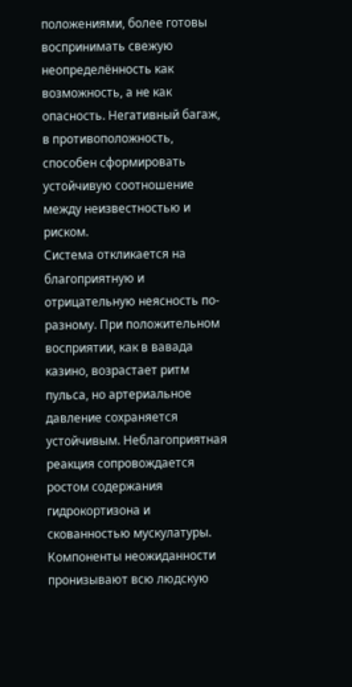положениями, более готовы воспринимать свежую неопределённость как возможность, а не как опасность. Негативный багаж, в противоположность, способен сформировать устойчивую соотношение между неизвестностью и риском.
Система откликается на благоприятную и отрицательную неясность по-разному. При положительном восприятии, как в вавада казино, возрастает ритм пульса, но артериальное давление сохраняется устойчивым. Неблагоприятная реакция сопровождается ростом содержания гидрокортизона и скованностью мускулатуры.
Компоненты неожиданности пронизывают всю людскую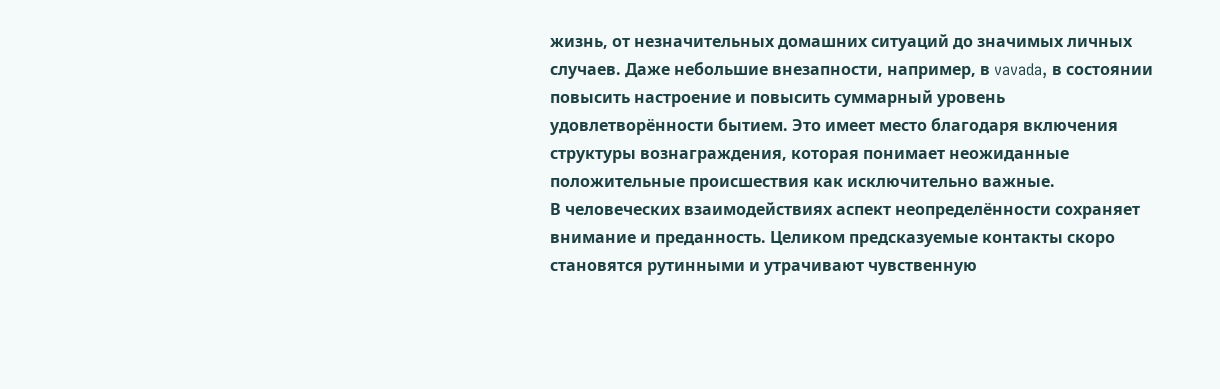жизнь, от незначительных домашних ситуаций до значимых личных случаев. Даже небольшие внезапности, например, в vavada, в состоянии повысить настроение и повысить суммарный уровень удовлетворённости бытием. Это имеет место благодаря включения структуры вознаграждения, которая понимает неожиданные положительные происшествия как исключительно важные.
В человеческих взаимодействиях аспект неопределённости сохраняет внимание и преданность. Целиком предсказуемые контакты скоро становятся рутинными и утрачивают чувственную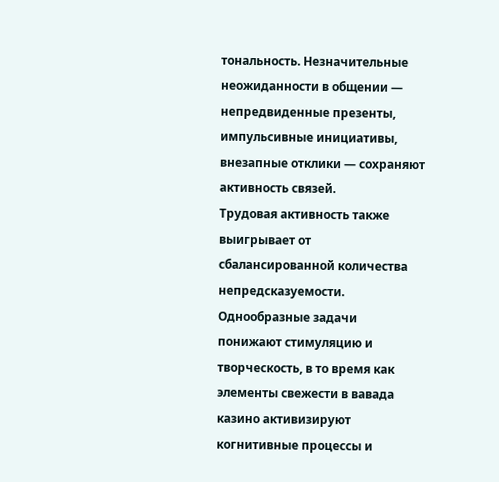тональность. Незначительные неожиданности в общении — непредвиденные презенты, импульсивные инициативы, внезапные отклики — сохраняют активность связей.
Трудовая активность также выигрывает от сбалансированной количества непредсказуемости. Однообразные задачи понижают стимуляцию и творческость, в то время как элементы свежести в вавада казино активизируют когнитивные процессы и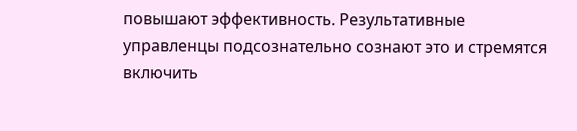повышают эффективность. Результативные управленцы подсознательно сознают это и стремятся включить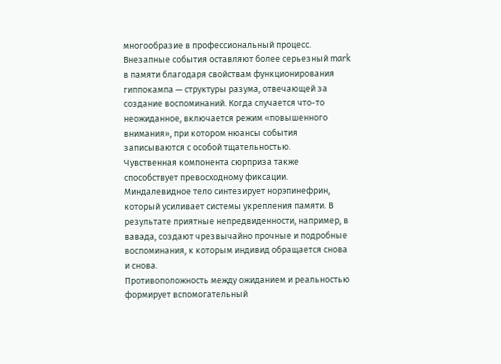многообразие в профессиональный процесс.
Внезапные события оставляют более серьезный mark в памяти благодаря свойствам функционирования гиппокампа — структуры разума, отвечающей за создание воспоминаний. Когда случается что-то неожиданное, включается режим «повышенного внимания», при котором нюансы события записываются с особой тщательностью.
Чувственная компонента сюрприза также способствует превосходному фиксации. Миндалевидное тело синтезирует норэпинефрин, который усиливает системы укрепления памяти. В результате приятные непредвиденности, например, в вавада, создают чрезвычайно прочные и подробные воспоминания, к которым индивид обращается снова и снова.
Противоположность между ожиданием и реальностью формирует вспомогательный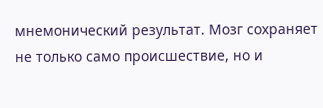мнемонический результат. Мозг сохраняет не только само происшествие, но и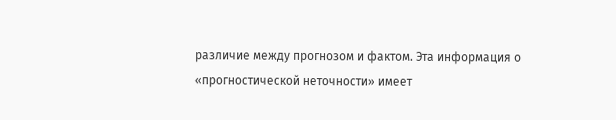различие между прогнозом и фактом. Эта информация о «прогностической неточности» имеет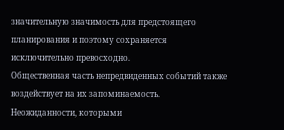значительную значимость для предстоящего планирования и поэтому сохраняется исключительно превосходно.
Общественная часть непредвиденных событий также воздействует на их запоминаемость. Неожиданности, которыми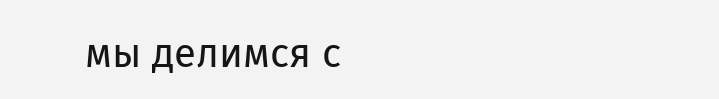мы делимся с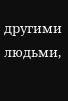другими людьми,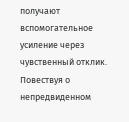получают вспомогательное усиление через чувственный отклик. Повествуя о непредвиденном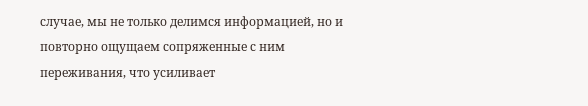случае, мы не только делимся информацией, но и повторно ощущаем сопряженные с ним переживания, что усиливает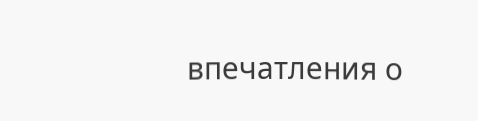впечатления о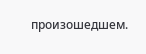произошедшем.